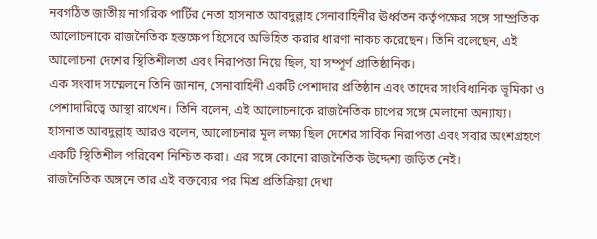নবগঠিত জাতীয় নাগরিক পার্টির নেতা হাসনাত আবদুল্লাহ সেনাবাহিনীর ঊর্ধ্বতন কর্তৃপক্ষের সঙ্গে সাম্প্রতিক আলোচনাকে রাজনৈতিক হস্তক্ষেপ হিসেবে অভিহিত করার ধারণা নাকচ করেছেন। তিনি বলেছেন, এই আলোচনা দেশের স্থিতিশীলতা এবং নিরাপত্তা নিয়ে ছিল, যা সম্পূর্ণ প্রাতিষ্ঠানিক।
এক সংবাদ সম্মেলনে তিনি জানান, সেনাবাহিনী একটি পেশাদার প্রতিষ্ঠান এবং তাদের সাংবিধানিক ভূমিকা ও পেশাদারিত্বে আস্থা রাখেন। তিনি বলেন, এই আলোচনাকে রাজনৈতিক চাপের সঙ্গে মেলানো অন্যায্য।
হাসনাত আবদুল্লাহ আরও বলেন, আলোচনার মূল লক্ষ্য ছিল দেশের সার্বিক নিরাপত্তা এবং সবার অংশগ্রহণে একটি স্থিতিশীল পরিবেশ নিশ্চিত করা। এর সঙ্গে কোনো রাজনৈতিক উদ্দেশ্য জড়িত নেই।
রাজনৈতিক অঙ্গনে তার এই বক্তব্যের পর মিশ্র প্রতিক্রিয়া দেখা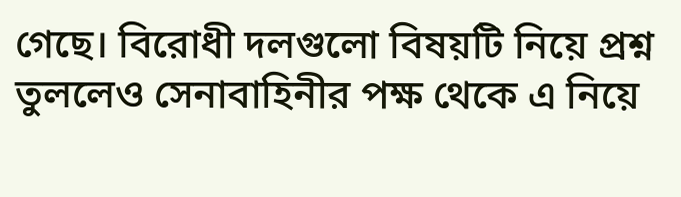গেছে। বিরোধী দলগুলো বিষয়টি নিয়ে প্রশ্ন তুললেও সেনাবাহিনীর পক্ষ থেকে এ নিয়ে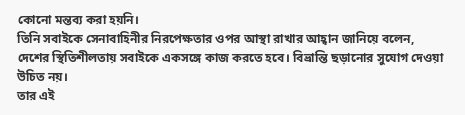কোনো মন্তব্য করা হয়নি।
তিনি সবাইকে সেনাবাহিনীর নিরপেক্ষতার ওপর আস্থা রাখার আহ্বান জানিয়ে বলেন, দেশের স্থিতিশীলতায় সবাইকে একসঙ্গে কাজ করতে হবে। বিভ্রান্তি ছড়ানোর সুযোগ দেওয়া উচিত নয়।
তার এই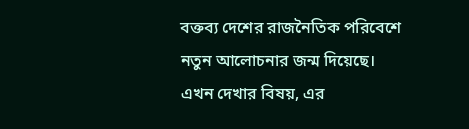বক্তব্য দেশের রাজনৈতিক পরিবেশে নতুন আলোচনার জন্ম দিয়েছে। এখন দেখার বিষয়, এর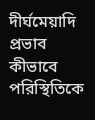দীর্ঘমেয়াদি প্রভাব কীভাবে পরিস্থিতিকে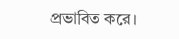প্রভাবিত করে।